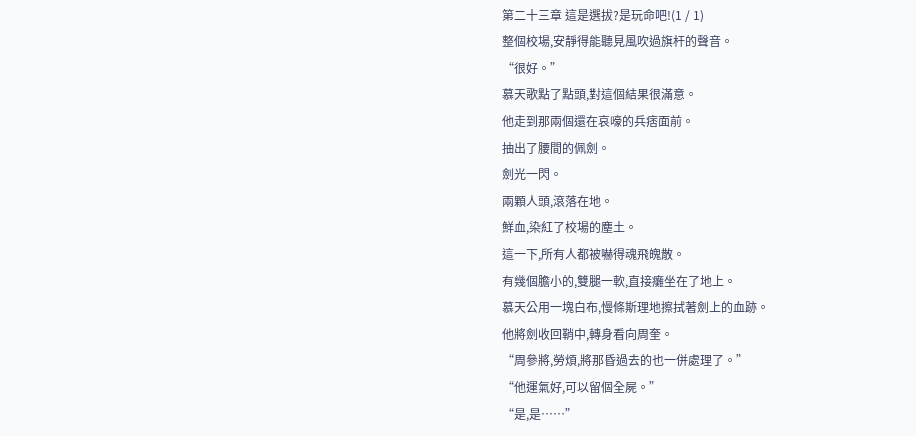第二十三章 這是選拔?是玩命吧!(1 / 1)
整個校場,安靜得能聽見風吹過旗杆的聲音。
“很好。”
慕天歌點了點頭,對這個結果很滿意。
他走到那兩個還在哀嚎的兵痞面前。
抽出了腰間的佩劍。
劍光一閃。
兩顆人頭,滾落在地。
鮮血,染紅了校場的塵土。
這一下,所有人都被嚇得魂飛魄散。
有幾個膽小的,雙腿一軟,直接癱坐在了地上。
慕天公用一塊白布,慢條斯理地擦拭著劍上的血跡。
他將劍收回鞘中,轉身看向周奎。
“周參將,勞煩,將那昏過去的也一併處理了。”
“他運氣好,可以留個全屍。”
“是,是……”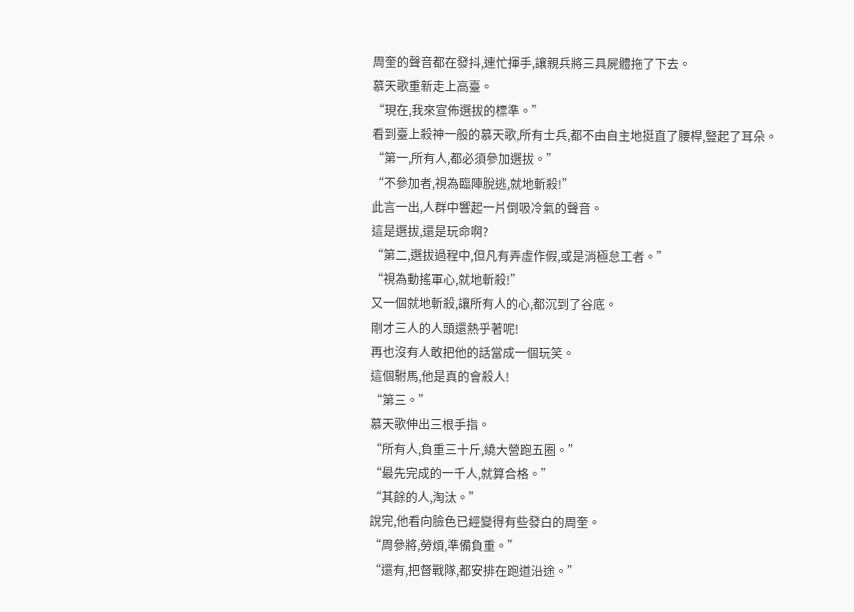周奎的聲音都在發抖,連忙揮手,讓親兵將三具屍體拖了下去。
慕天歌重新走上高臺。
“現在,我來宣佈選拔的標準。”
看到臺上殺神一般的慕天歌,所有士兵,都不由自主地挺直了腰桿,豎起了耳朵。
“第一,所有人,都必須參加選拔。”
“不參加者,視為臨陣脫逃,就地斬殺!”
此言一出,人群中響起一片倒吸冷氣的聲音。
這是選拔,還是玩命啊?
“第二,選拔過程中,但凡有弄虛作假,或是消極怠工者。”
“視為動搖軍心,就地斬殺!”
又一個就地斬殺,讓所有人的心,都沉到了谷底。
剛才三人的人頭還熱乎著呢!
再也沒有人敢把他的話當成一個玩笑。
這個駙馬,他是真的會殺人!
“第三。”
慕天歌伸出三根手指。
“所有人,負重三十斤,繞大營跑五圈。”
“最先完成的一千人,就算合格。”
“其餘的人,淘汰。”
說完,他看向臉色已經變得有些發白的周奎。
“周參將,勞煩,準備負重。”
“還有,把督戰隊,都安排在跑道沿途。”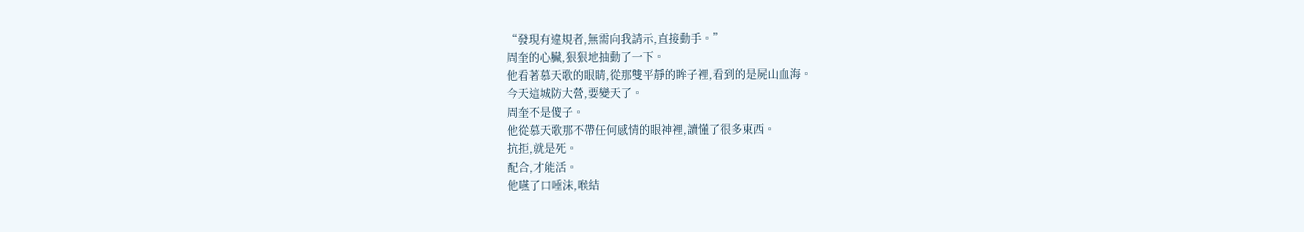“發現有違規者,無需向我請示,直接動手。”
周奎的心臟,狠狠地抽動了一下。
他看著慕天歌的眼睛,從那雙平靜的眸子裡,看到的是屍山血海。
今天這城防大營,要變天了。
周奎不是傻子。
他從慕天歌那不帶任何感情的眼神裡,讀懂了很多東西。
抗拒,就是死。
配合,才能活。
他嚥了口唾沫,喉結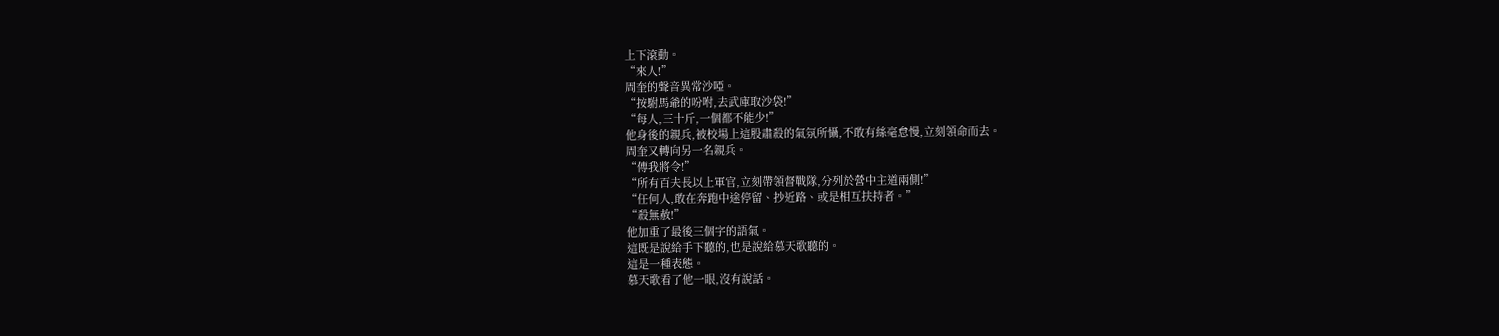上下滾動。
“來人!”
周奎的聲音異常沙啞。
“按駙馬爺的吩咐,去武庫取沙袋!”
“每人,三十斤,一個都不能少!”
他身後的親兵,被校場上這股肅殺的氣氛所懾,不敢有絲毫怠慢,立刻領命而去。
周奎又轉向另一名親兵。
“傳我將令!”
“所有百夫長以上軍官,立刻帶領督戰隊,分列於營中主道兩側!”
“任何人,敢在奔跑中途停留、抄近路、或是相互扶持者。”
“殺無赦!”
他加重了最後三個字的語氣。
這既是說給手下聽的,也是說給慕天歌聽的。
這是一種表態。
慕天歌看了他一眼,沒有說話。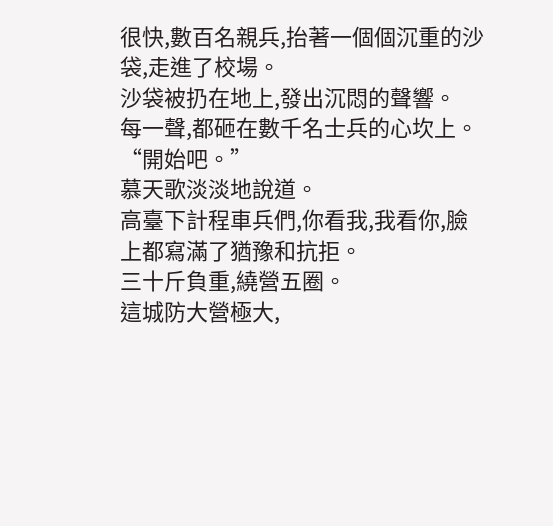很快,數百名親兵,抬著一個個沉重的沙袋,走進了校場。
沙袋被扔在地上,發出沉悶的聲響。
每一聲,都砸在數千名士兵的心坎上。
“開始吧。”
慕天歌淡淡地說道。
高臺下計程車兵們,你看我,我看你,臉上都寫滿了猶豫和抗拒。
三十斤負重,繞營五圈。
這城防大營極大,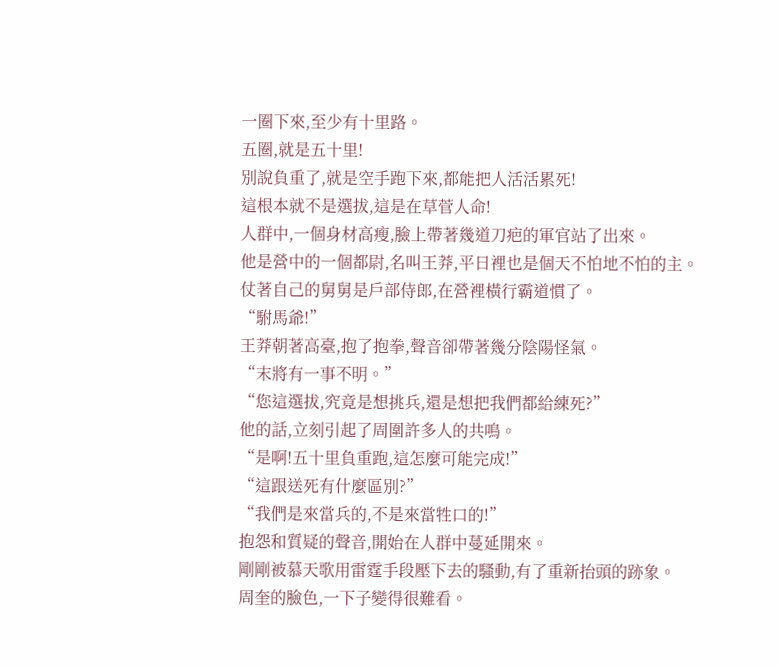一圈下來,至少有十里路。
五圈,就是五十里!
別說負重了,就是空手跑下來,都能把人活活累死!
這根本就不是選拔,這是在草菅人命!
人群中,一個身材高瘦,臉上帶著幾道刀疤的軍官站了出來。
他是營中的一個都尉,名叫王莽,平日裡也是個天不怕地不怕的主。
仗著自己的舅舅是戶部侍郎,在營裡橫行霸道慣了。
“駙馬爺!”
王莽朝著高臺,抱了抱拳,聲音卻帶著幾分陰陽怪氣。
“末將有一事不明。”
“您這選拔,究竟是想挑兵,還是想把我們都給練死?”
他的話,立刻引起了周圍許多人的共鳴。
“是啊!五十里負重跑,這怎麼可能完成!”
“這跟送死有什麼區別?”
“我們是來當兵的,不是來當牲口的!”
抱怨和質疑的聲音,開始在人群中蔓延開來。
剛剛被慕天歌用雷霆手段壓下去的騷動,有了重新抬頭的跡象。
周奎的臉色,一下子變得很難看。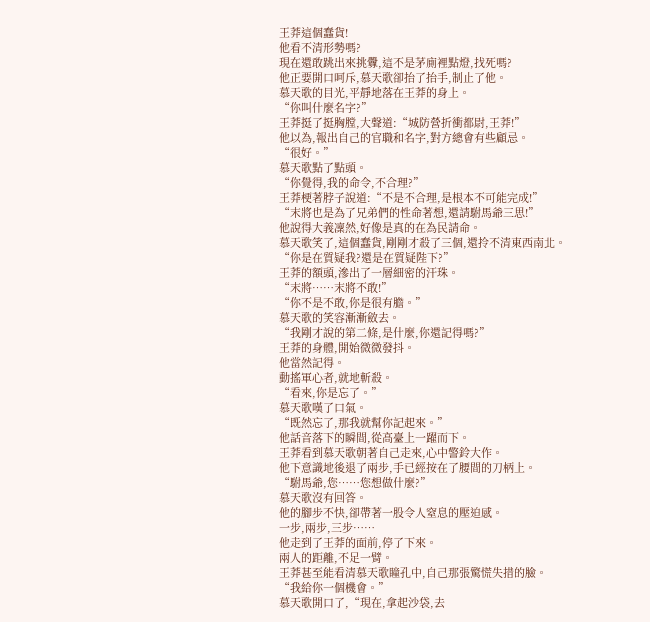王莽這個蠢貨!
他看不清形勢嗎?
現在還敢跳出來挑釁,這不是茅廁裡點燈,找死嗎?
他正要開口呵斥,慕天歌卻抬了抬手,制止了他。
慕天歌的目光,平靜地落在王莽的身上。
“你叫什麼名字?”
王莽挺了挺胸膛,大聲道:“城防營折衝都尉,王莽!”
他以為,報出自己的官職和名字,對方總會有些顧忌。
“很好。”
慕天歌點了點頭。
“你覺得,我的命令,不合理?”
王莽梗著脖子說道:“不是不合理,是根本不可能完成!”
“末將也是為了兄弟們的性命著想,還請駙馬爺三思!”
他說得大義凜然,好像是真的在為民請命。
慕天歌笑了,這個蠢貨,剛剛才殺了三個,還拎不清東西南北。
“你是在質疑我?還是在質疑陛下?”
王莽的額頭,滲出了一層細密的汗珠。
“末將……末將不敢!”
“你不是不敢,你是很有膽。”
慕天歌的笑容漸漸斂去。
“我剛才說的第二條,是什麼,你還記得嗎?”
王莽的身體,開始微微發抖。
他當然記得。
動搖軍心者,就地斬殺。
“看來,你是忘了。”
慕天歌嘆了口氣。
“既然忘了,那我就幫你記起來。”
他話音落下的瞬間,從高臺上一躍而下。
王莽看到慕天歌朝著自己走來,心中警鈴大作。
他下意識地後退了兩步,手已經按在了腰間的刀柄上。
“駙馬爺,您……您想做什麼?”
慕天歌沒有回答。
他的腳步不快,卻帶著一股令人窒息的壓迫感。
一步,兩步,三步……
他走到了王莽的面前,停了下來。
兩人的距離,不足一臂。
王莽甚至能看清慕天歌瞳孔中,自己那張驚慌失措的臉。
“我給你一個機會。”
慕天歌開口了,“現在,拿起沙袋,去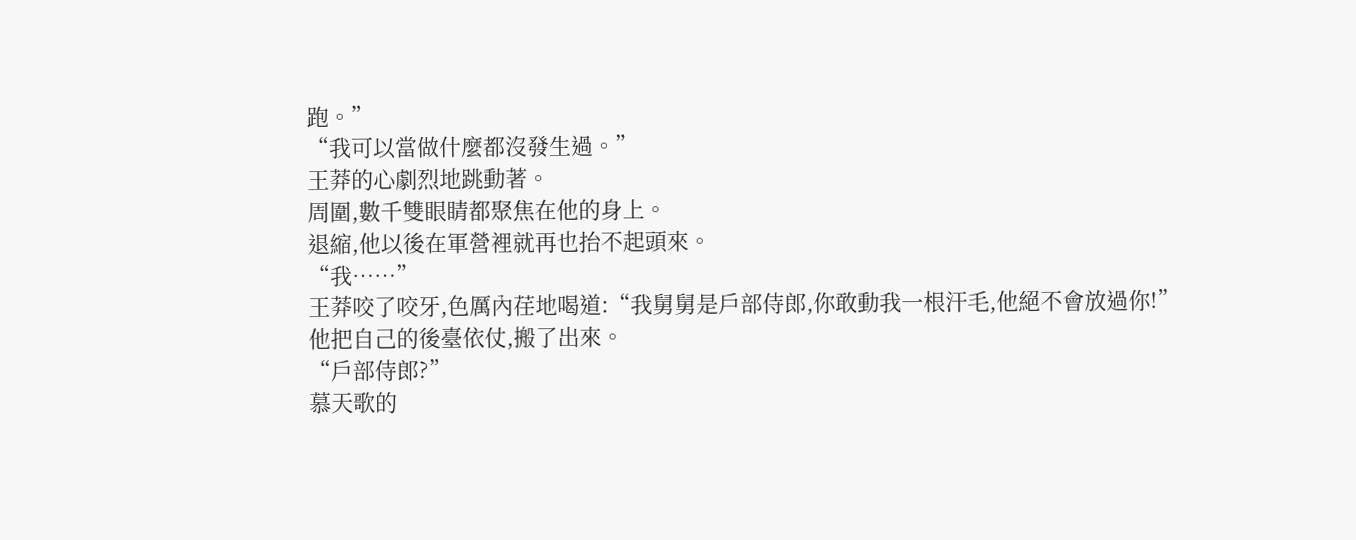跑。”
“我可以當做什麼都沒發生過。”
王莽的心劇烈地跳動著。
周圍,數千雙眼睛都聚焦在他的身上。
退縮,他以後在軍營裡就再也抬不起頭來。
“我……”
王莽咬了咬牙,色厲內荏地喝道:“我舅舅是戶部侍郎,你敢動我一根汗毛,他絕不會放過你!”
他把自己的後臺依仗,搬了出來。
“戶部侍郎?”
慕天歌的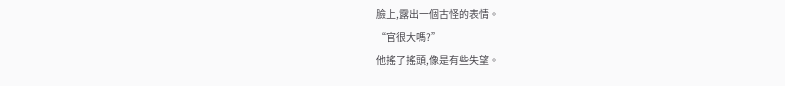臉上,露出一個古怪的表情。
“官很大嗎?”
他搖了搖頭,像是有些失望。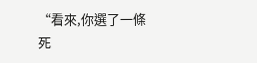“看來,你選了一條死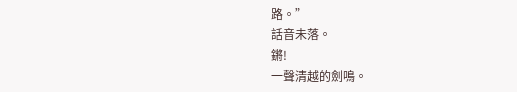路。”
話音未落。
鏘!
一聲清越的劍鳴。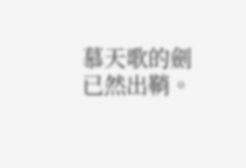慕天歌的劍已然出鞘。